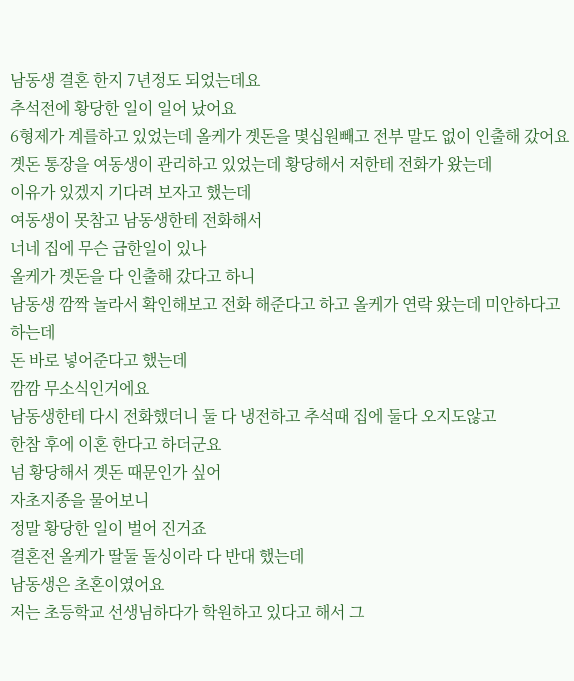남동생 결혼 한지 7년정도 되었는데요
추석전에 황당한 일이 일어 났어요
6형제가 계를하고 있었는데 올케가 곗돈을 몇십원빼고 전부 말도 없이 인출해 갔어요
곗돈 통장을 여동생이 관리하고 있었는데 황당해서 저한테 전화가 왔는데
이유가 있겠지 기다려 보자고 했는데
여동생이 못참고 남동생한테 전화해서
너네 집에 무슨 급한일이 있나
올케가 곗돈을 다 인출해 갔다고 하니
남동생 깜짝 놀라서 확인해보고 전화 해준다고 하고 올케가 연락 왔는데 미안하다고 하는데
돈 바로 넣어준다고 했는데
깜깜 무소식인거에요
남동생한테 다시 전화했더니 둘 다 냉전하고 추석때 집에 둘다 오지도않고
한참 후에 이혼 한다고 하더군요
넘 황당해서 곗돈 때문인가 싶어
자초지종을 물어보니
정말 황당한 일이 벌어 진거죠
결혼전 올케가 딸둘 돌싱이라 다 반대 했는데
남동생은 초혼이였어요
저는 초등학교 선생님하다가 학원하고 있다고 해서 그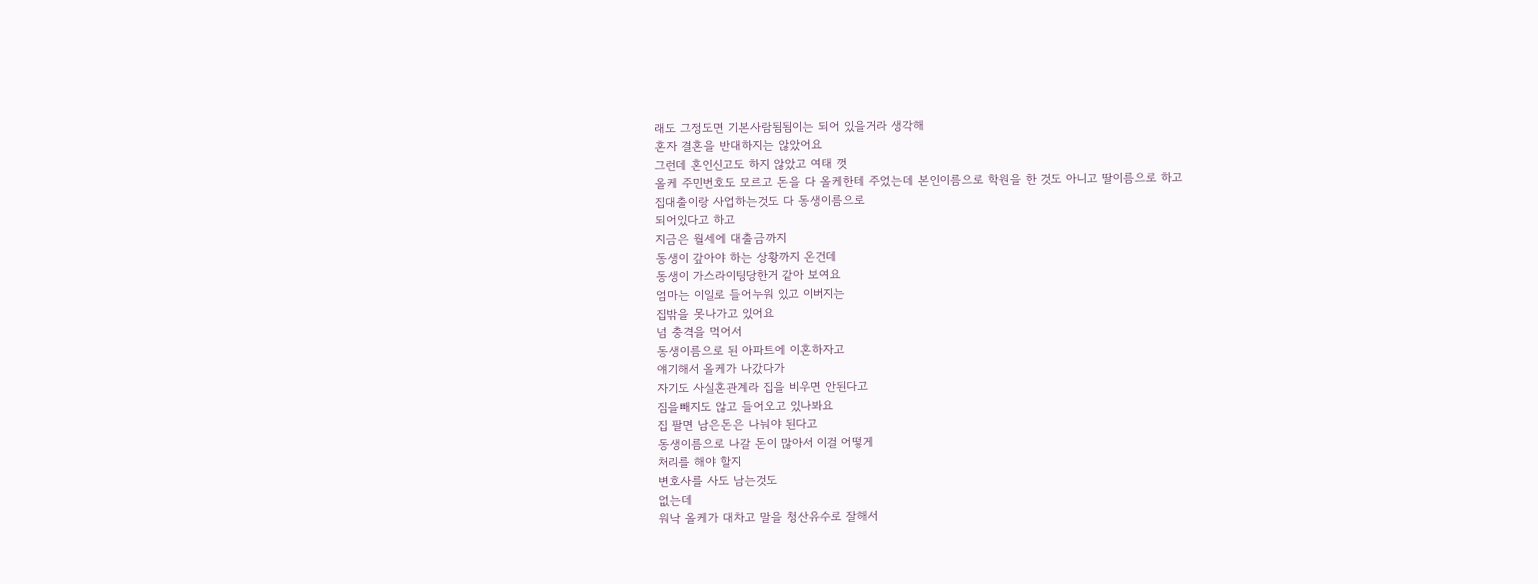래도 그정도면 기본사람됨됨이는 되어 있을거라 생각해
혼자 결혼을 반대하지는 않았어요
그런데 혼인신고도 하지 않았고 여태 껏
올케 주민번호도 모르고 돈을 다 올케한테 주었는데 본인이름으로 학원을 한 것도 아니고 딸이름으로 하고
집대출이랑 사업하는것도 다 동생이름으로
되어있다고 하고
지금은 월세에 대출금까지
동생이 갚아야 하는 상황까지 온건데
동생이 가스라이팅당한거 같아 보여요
엄마는 이일로 들어누워 있고 이버지는
집밖을 못나가고 있어요
넘 충격을 먹어서
동생이름으로 된 아파트에 이혼하자고
얘기해서 올케가 나갔다가
자기도 사실혼관계라 집을 비우면 안된다고
짐을빼지도 않고 들어오고 있나봐요
집 팔면 남은돈은 나눠야 된다고
동생이름으로 나갈 돈이 많아서 이걸 어떻게
처리를 해야 할지
변호사를 사도 남는것도
없는데
워낙 올케가 대차고 말을 청산유수로 잘해서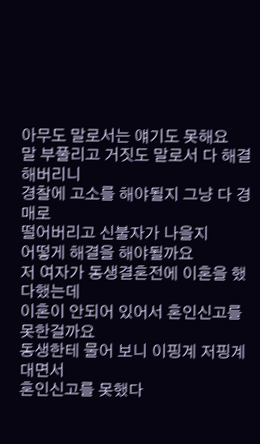아무도 말로서는 얘기도 못해요
말 부풀리고 거짓도 말로서 다 해결해버리니
경찰에 고소를 해야될지 그냥 다 경매로
떨어버리고 신불자가 나을지
어떻게 해결을 해야될까요
저 여자가 동생결혼전에 이혼을 했다했는데
이혼이 안되어 있어서 혼인신고를 못한걸까요
동생한테 물어 보니 이핑계 저핑계 대면서
혼인신고를 못했다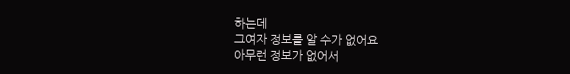하는데
그여자 정보를 알 수가 없어요
아무런 정보가 없어서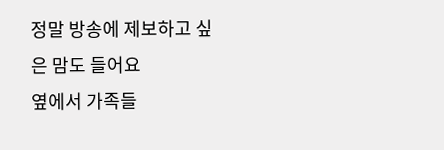정말 방송에 제보하고 싶은 맘도 들어요
옆에서 가족들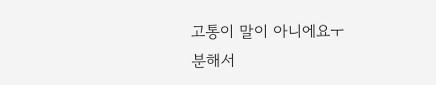고통이 말이 아니에요ㅜ
분해서